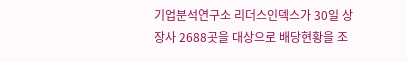기업분석연구소 리더스인덱스가 30일 상장사 2688곳을 대상으로 배당현황을 조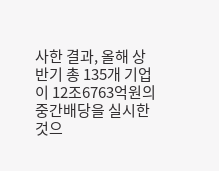사한 결과, 올해 상반기 총 135개 기업이 12조6763억원의 중간배당을 실시한 것으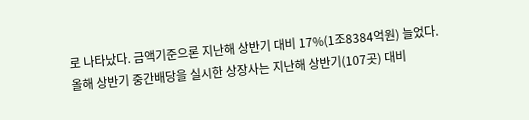로 나타났다. 금액기준으론 지난해 상반기 대비 17%(1조8384억원) 늘었다.
올해 상반기 중간배당을 실시한 상장사는 지난해 상반기(107곳) 대비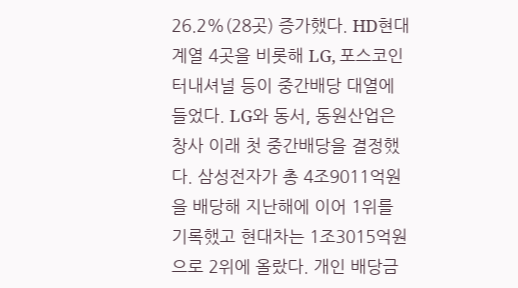26.2%(28곳) 증가했다. HD현대 계열 4곳을 비롯해 LG, 포스코인터내셔널 등이 중간배당 대열에 들었다. LG와 동서, 동원산업은 창사 이래 첫 중간배당을 결정했다. 삼성전자가 총 4조9011억원을 배당해 지난해에 이어 1위를 기록했고 현대차는 1조3015억원으로 2위에 올랐다. 개인 배당금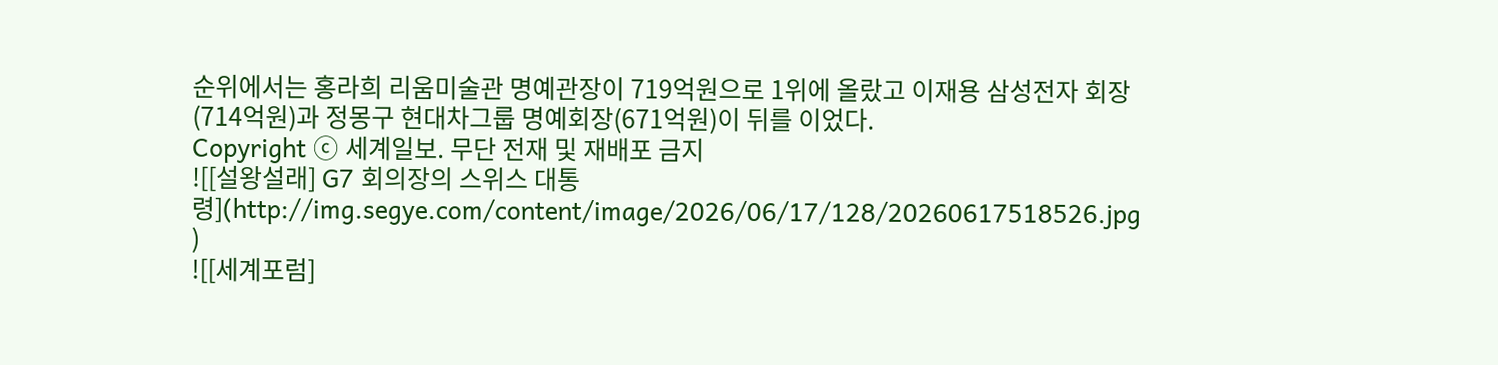순위에서는 홍라희 리움미술관 명예관장이 719억원으로 1위에 올랐고 이재용 삼성전자 회장(714억원)과 정몽구 현대차그룹 명예회장(671억원)이 뒤를 이었다.
Copyright ⓒ 세계일보. 무단 전재 및 재배포 금지
![[설왕설래] G7 회의장의 스위스 대통령](http://img.segye.com/content/image/2026/06/17/128/20260617518526.jpg
)
![[세계포럼]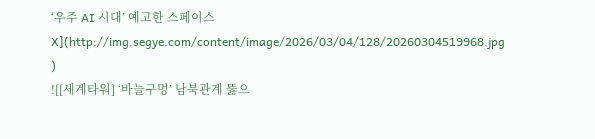‘우주 AI 시대’ 예고한 스페이스X](http://img.segye.com/content/image/2026/03/04/128/20260304519968.jpg
)
![[세계타워] ‘바늘구멍’ 남북관계 뚫으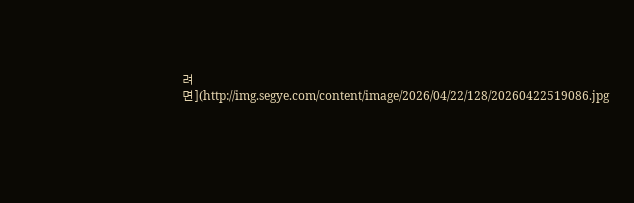려면](http://img.segye.com/content/image/2026/04/22/128/20260422519086.jpg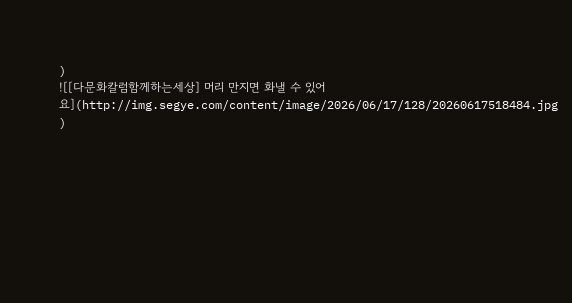)
![[다문화칼럼함께하는세상] 머리 만지면 화낼 수 있어요](http://img.segye.com/content/image/2026/06/17/128/20260617518484.jpg
)